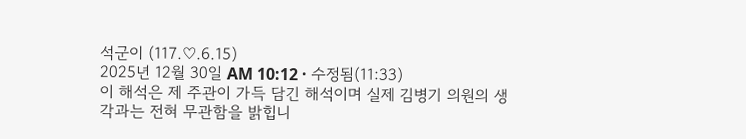석군이 (117.♡.6.15)
2025년 12월 30일 AM 10:12 · 수정됨(11:33)
이 해석은 제 주관이 가득 담긴 해석이며 실제 김병기 의원의 생각과는 전혀 무관함을 밝힙니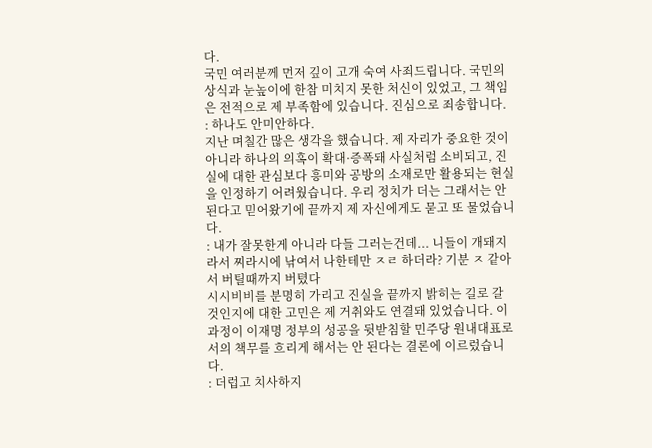다.
국민 여러분께 먼저 깊이 고개 숙여 사죄드립니다. 국민의 상식과 눈높이에 한참 미치지 못한 처신이 있었고, 그 책임은 전적으로 제 부족함에 있습니다. 진심으로 죄송합니다.
: 하나도 안미안하다.
지난 며칠간 많은 생각을 했습니다. 제 자리가 중요한 것이 아니라 하나의 의혹이 확대·증폭돼 사실처럼 소비되고, 진실에 대한 관심보다 흥미와 공방의 소재로만 활용되는 현실을 인정하기 어려웠습니다. 우리 정치가 더는 그래서는 안 된다고 믿어왔기에 끝까지 제 자신에게도 묻고 또 물었습니다.
: 내가 잘못한게 아니라 다들 그러는건데... 니들이 개돼지라서 찌라시에 낚여서 나한테만 ㅈㄹ 하더라? 기분 ㅈ 같아서 버틸때까지 버텼다
시시비비를 분명히 가리고 진실을 끝까지 밝히는 길로 갈 것인지에 대한 고민은 제 거취와도 연결돼 있었습니다. 이 과정이 이재명 정부의 성공을 뒷받침할 민주당 원내대표로서의 책무를 흐리게 해서는 안 된다는 결론에 이르렀습니다.
: 더럽고 치사하지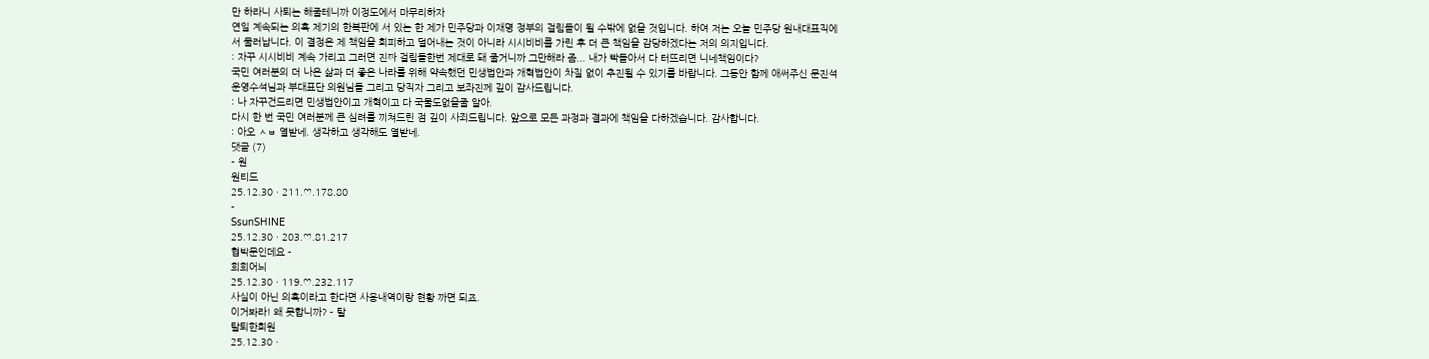만 하라니 사퇴는 해줄테니까 이정도에서 마무리하자
연일 계속되는 의혹 제기의 한복판에 서 있는 한 제가 민주당과 이재명 정부의 걸림돌이 될 수밖에 없을 것입니다. 하여 저는 오늘 민주당 원내대표직에서 물러납니다. 이 결정은 제 책임을 회피하고 덜어내는 것이 아니라 시시비비를 가린 후 더 큰 책임을 감당하겠다는 저의 의지입니다.
: 자꾸 시시비비 계속 가리고 그러면 진짜 걸림돌한번 제대로 돼 줄거니까 그만해라 좀... 내가 빡돌아서 다 터뜨리면 니네책임이다?
국민 여러분의 더 나은 삶과 더 좋은 나라를 위해 약속했던 민생법안과 개혁법안이 차질 없이 추진될 수 있기를 바랍니다. 그동안 함께 애써주신 문진석 운영수석님과 부대표단 의원님들 그리고 당직자 그리고 보좌진께 깊이 감사드립니다.
: 나 자꾸건드리면 민생법안이고 개혁이고 다 국물도없을줄 알아.
다시 한 번 국민 여러분께 큰 심려를 끼쳐드린 점 깊이 사죄드립니다. 앞으로 모든 과정과 결과에 책임을 다하겠습니다. 감사합니다.
: 아오 ㅅㅂ 열받네. 생각하고 생각해도 열받네.
댓글 (7)
- 원
원티드
25.12.30 · 211.♡.178.80
-
SsunSHINE
25.12.30 · 203.♡.81.217
협박문인데요 -
희희어늬
25.12.30 · 119.♡.232.117
사실이 아닌 의혹이라고 한다면 사용내역이랑 현황 까면 되죠.
이거봐라! 왜 못합니까? - 탈
탈퇴한회원
25.12.30 ·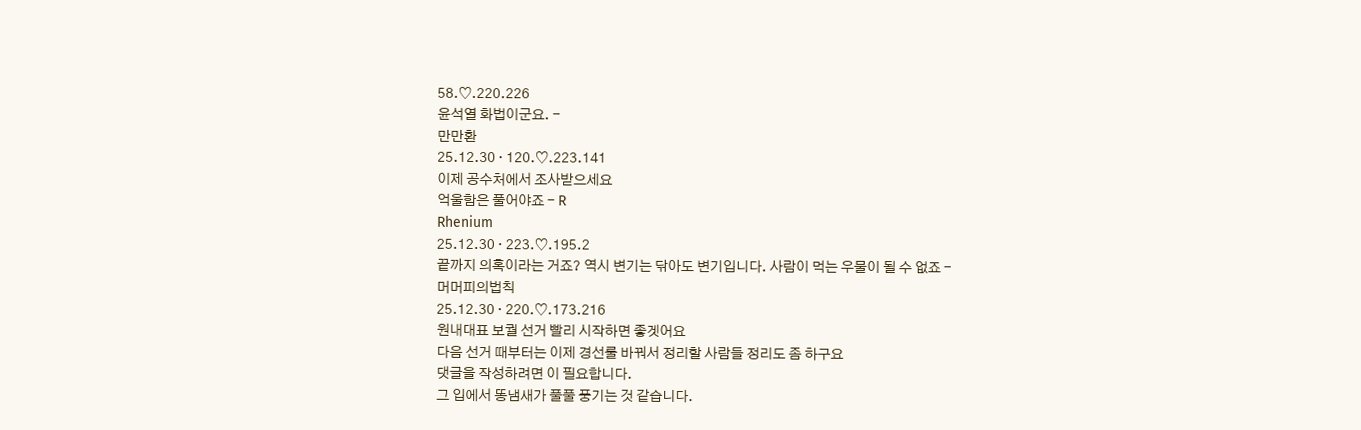58.♡.220.226
윤석열 화법이군요. -
만만환
25.12.30 · 120.♡.223.141
이제 공수처에서 조사받으세요
억울함은 풀어야죠 - R
Rhenium
25.12.30 · 223.♡.195.2
끝까지 의혹이라는 거죠? 역시 변기는 닦아도 변기입니다. 사람이 먹는 우물이 될 수 없죠 -
머머피의법칙
25.12.30 · 220.♡.173.216
원내대표 보궐 선거 빨리 시작하면 좋겟어요
다음 선거 때부터는 이제 경선룰 바꿔서 정리할 사람들 정리도 좀 하구요
댓글을 작성하려면 이 필요합니다.
그 입에서 똥냄새가 풀풀 풍기는 것 같습니다.